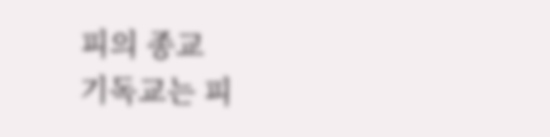피의 종교
기독교는 피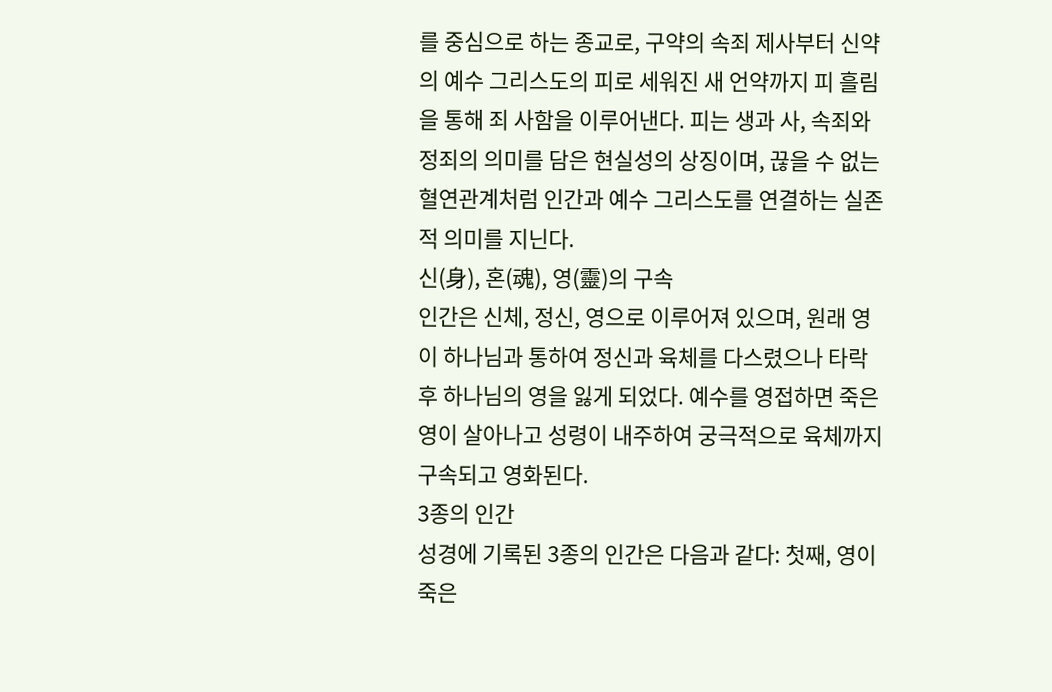를 중심으로 하는 종교로, 구약의 속죄 제사부터 신약의 예수 그리스도의 피로 세워진 새 언약까지 피 흘림을 통해 죄 사함을 이루어낸다. 피는 생과 사, 속죄와 정죄의 의미를 담은 현실성의 상징이며, 끊을 수 없는 혈연관계처럼 인간과 예수 그리스도를 연결하는 실존적 의미를 지닌다.
신(身), 혼(魂), 영(靈)의 구속
인간은 신체, 정신, 영으로 이루어져 있으며, 원래 영이 하나님과 통하여 정신과 육체를 다스렸으나 타락 후 하나님의 영을 잃게 되었다. 예수를 영접하면 죽은 영이 살아나고 성령이 내주하여 궁극적으로 육체까지 구속되고 영화된다.
3종의 인간
성경에 기록된 3종의 인간은 다음과 같다: 첫째, 영이 죽은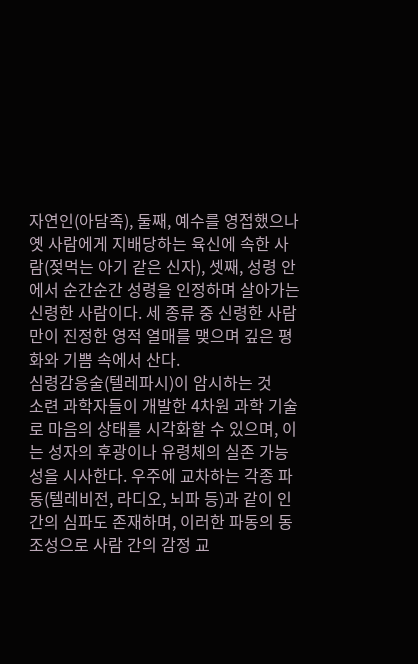자연인(아담족), 둘째, 예수를 영접했으나 옛 사람에게 지배당하는 육신에 속한 사람(젖먹는 아기 같은 신자), 셋째, 성령 안에서 순간순간 성령을 인정하며 살아가는 신령한 사람이다. 세 종류 중 신령한 사람만이 진정한 영적 열매를 맺으며 깊은 평화와 기쁨 속에서 산다.
심령감응술(텔레파시)이 암시하는 것
소련 과학자들이 개발한 4차원 과학 기술로 마음의 상태를 시각화할 수 있으며, 이는 성자의 후광이나 유령체의 실존 가능성을 시사한다. 우주에 교차하는 각종 파동(텔레비전, 라디오, 뇌파 등)과 같이 인간의 심파도 존재하며, 이러한 파동의 동조성으로 사람 간의 감정 교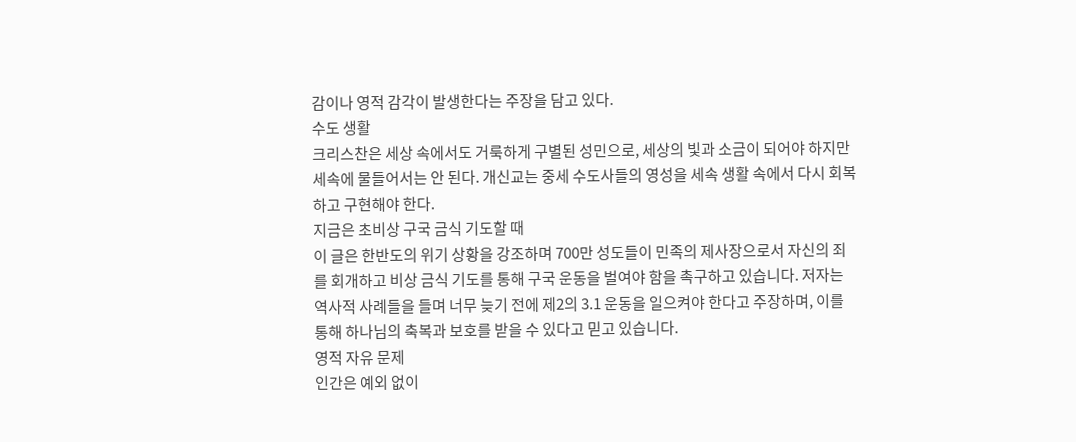감이나 영적 감각이 발생한다는 주장을 담고 있다.
수도 생활
크리스찬은 세상 속에서도 거룩하게 구별된 성민으로, 세상의 빛과 소금이 되어야 하지만 세속에 물들어서는 안 된다. 개신교는 중세 수도사들의 영성을 세속 생활 속에서 다시 회복하고 구현해야 한다.
지금은 초비상 구국 금식 기도할 때
이 글은 한반도의 위기 상황을 강조하며 700만 성도들이 민족의 제사장으로서 자신의 죄를 회개하고 비상 금식 기도를 통해 구국 운동을 벌여야 함을 촉구하고 있습니다. 저자는 역사적 사례들을 들며 너무 늦기 전에 제2의 3.1 운동을 일으켜야 한다고 주장하며, 이를 통해 하나님의 축복과 보호를 받을 수 있다고 믿고 있습니다.
영적 자유 문제
인간은 예외 없이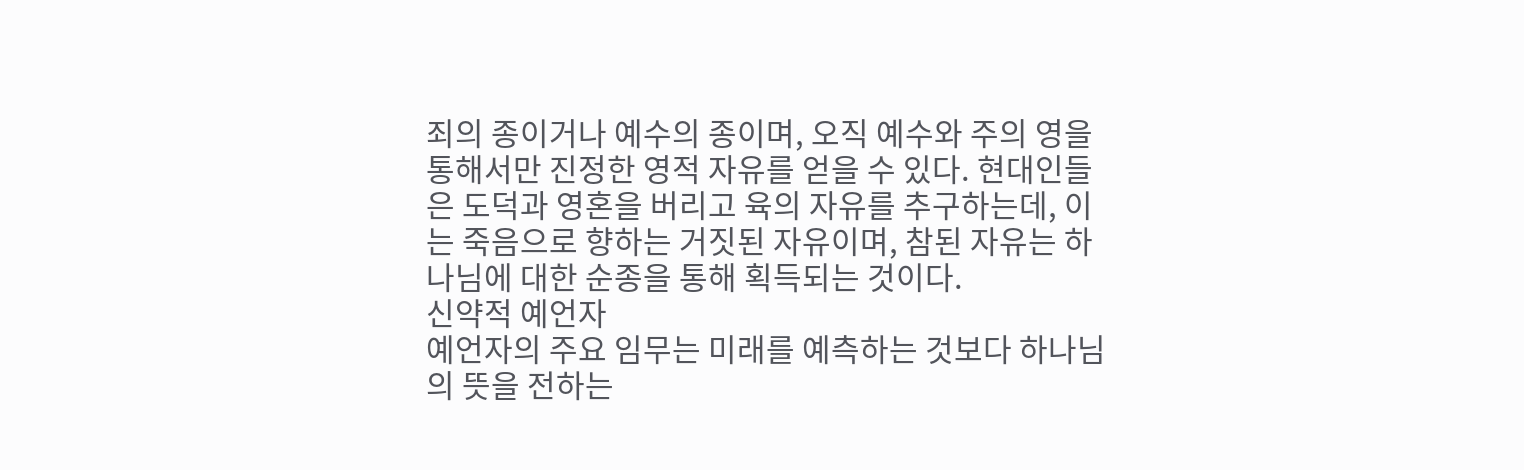죄의 종이거나 예수의 종이며, 오직 예수와 주의 영을 통해서만 진정한 영적 자유를 얻을 수 있다. 현대인들은 도덕과 영혼을 버리고 육의 자유를 추구하는데, 이는 죽음으로 향하는 거짓된 자유이며, 참된 자유는 하나님에 대한 순종을 통해 획득되는 것이다.
신약적 예언자
예언자의 주요 임무는 미래를 예측하는 것보다 하나님의 뜻을 전하는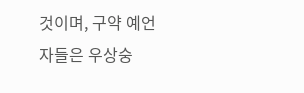것이며, 구약 예언자들은 우상숭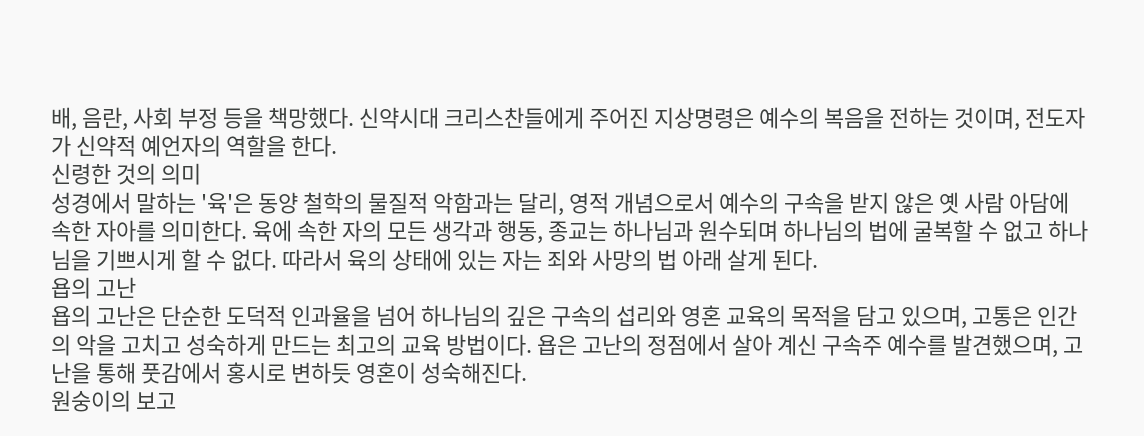배, 음란, 사회 부정 등을 책망했다. 신약시대 크리스찬들에게 주어진 지상명령은 예수의 복음을 전하는 것이며, 전도자가 신약적 예언자의 역할을 한다.
신령한 것의 의미
성경에서 말하는 '육'은 동양 철학의 물질적 악함과는 달리, 영적 개념으로서 예수의 구속을 받지 않은 옛 사람 아담에 속한 자아를 의미한다. 육에 속한 자의 모든 생각과 행동, 종교는 하나님과 원수되며 하나님의 법에 굴복할 수 없고 하나님을 기쁘시게 할 수 없다. 따라서 육의 상태에 있는 자는 죄와 사망의 법 아래 살게 된다.
욥의 고난
욥의 고난은 단순한 도덕적 인과율을 넘어 하나님의 깊은 구속의 섭리와 영혼 교육의 목적을 담고 있으며, 고통은 인간의 악을 고치고 성숙하게 만드는 최고의 교육 방법이다. 욥은 고난의 정점에서 살아 계신 구속주 예수를 발견했으며, 고난을 통해 풋감에서 홍시로 변하듯 영혼이 성숙해진다.
원숭이의 보고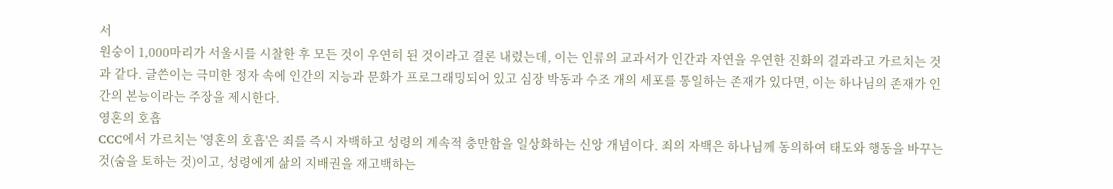서
원숭이 1,000마리가 서울시를 시찰한 후 모든 것이 우연히 된 것이라고 결론 내렸는데, 이는 인류의 교과서가 인간과 자연을 우연한 진화의 결과라고 가르치는 것과 같다. 글쓴이는 극미한 정자 속에 인간의 지능과 문화가 프로그래밍되어 있고 심장 박동과 수조 개의 세포를 통일하는 존재가 있다면, 이는 하나님의 존재가 인간의 본능이라는 주장을 제시한다.
영혼의 호흡
CCC에서 가르치는 '영혼의 호흡'은 죄를 즉시 자백하고 성령의 계속적 충만함을 일상화하는 신앙 개념이다. 죄의 자백은 하나님께 동의하여 태도와 행동을 바꾸는 것(숨을 토하는 것)이고, 성령에게 삶의 지배권을 재고백하는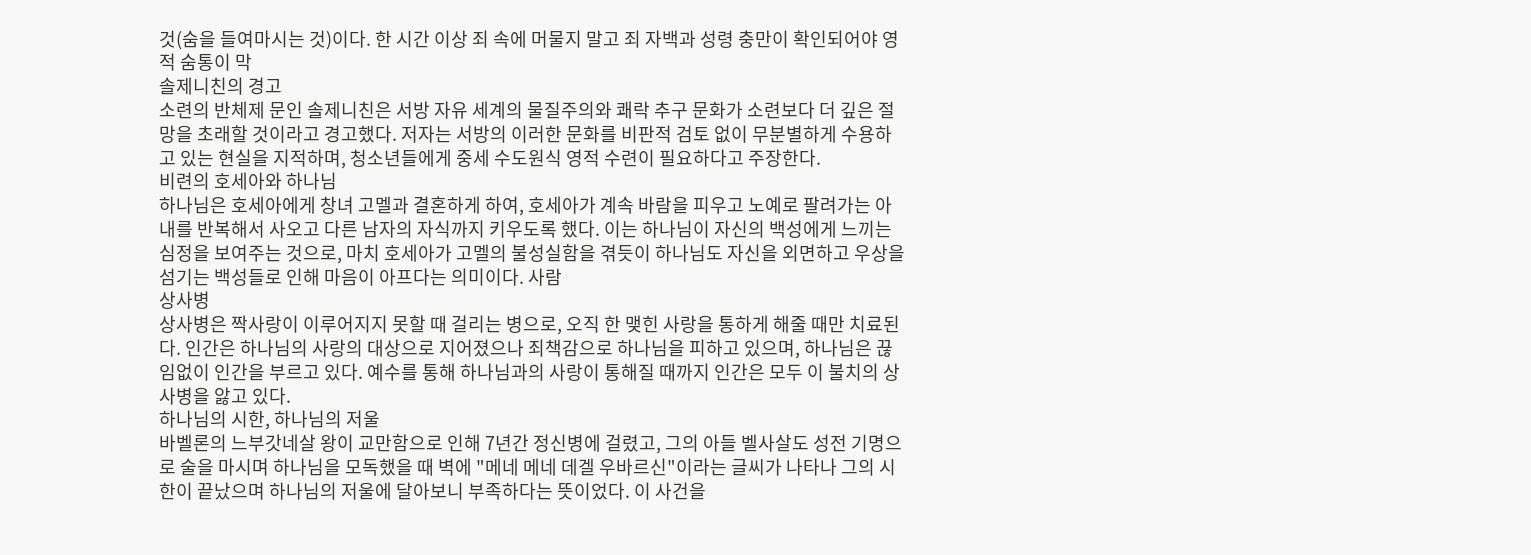것(숨을 들여마시는 것)이다. 한 시간 이상 죄 속에 머물지 말고 죄 자백과 성령 충만이 확인되어야 영적 숨통이 막
솔제니친의 경고
소련의 반체제 문인 솔제니친은 서방 자유 세계의 물질주의와 쾌락 추구 문화가 소련보다 더 깊은 절망을 초래할 것이라고 경고했다. 저자는 서방의 이러한 문화를 비판적 검토 없이 무분별하게 수용하고 있는 현실을 지적하며, 청소년들에게 중세 수도원식 영적 수련이 필요하다고 주장한다.
비련의 호세아와 하나님
하나님은 호세아에게 창녀 고멜과 결혼하게 하여, 호세아가 계속 바람을 피우고 노예로 팔려가는 아내를 반복해서 사오고 다른 남자의 자식까지 키우도록 했다. 이는 하나님이 자신의 백성에게 느끼는 심정을 보여주는 것으로, 마치 호세아가 고멜의 불성실함을 겪듯이 하나님도 자신을 외면하고 우상을 섬기는 백성들로 인해 마음이 아프다는 의미이다. 사람
상사병
상사병은 짝사랑이 이루어지지 못할 때 걸리는 병으로, 오직 한 맺힌 사랑을 통하게 해줄 때만 치료된다. 인간은 하나님의 사랑의 대상으로 지어졌으나 죄책감으로 하나님을 피하고 있으며, 하나님은 끊임없이 인간을 부르고 있다. 예수를 통해 하나님과의 사랑이 통해질 때까지 인간은 모두 이 불치의 상사병을 앓고 있다.
하나님의 시한, 하나님의 저울
바벨론의 느부갓네살 왕이 교만함으로 인해 7년간 정신병에 걸렸고, 그의 아들 벨사살도 성전 기명으로 술을 마시며 하나님을 모독했을 때 벽에 "메네 메네 데겔 우바르신"이라는 글씨가 나타나 그의 시한이 끝났으며 하나님의 저울에 달아보니 부족하다는 뜻이었다. 이 사건을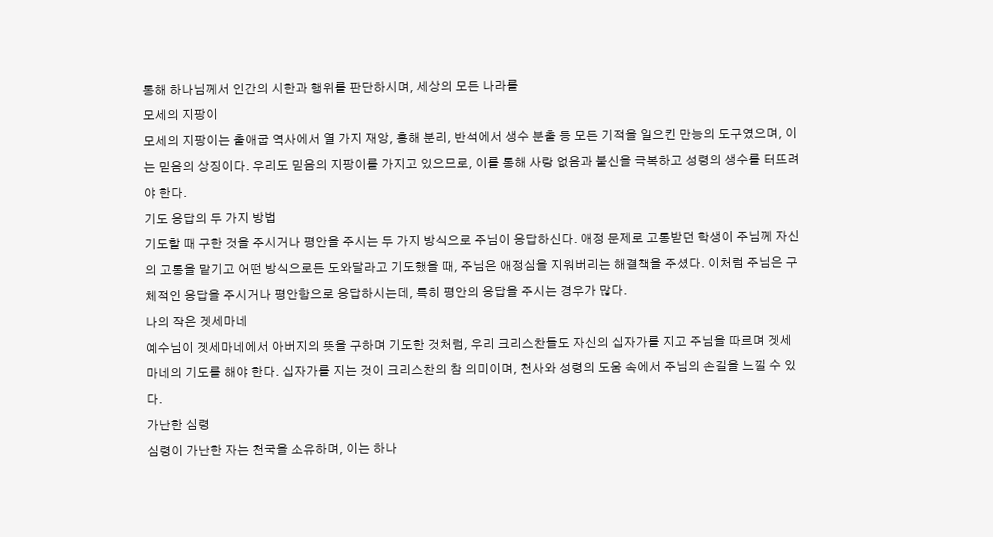통해 하나님께서 인간의 시한과 행위를 판단하시며, 세상의 모든 나라를
모세의 지팡이
모세의 지팡이는 출애굽 역사에서 열 가지 재앙, 홍해 분리, 반석에서 생수 분출 등 모든 기적을 일으킨 만능의 도구였으며, 이는 믿음의 상징이다. 우리도 믿음의 지팡이를 가지고 있으므로, 이를 통해 사랑 없음과 불신을 극복하고 성령의 생수를 터뜨려야 한다.
기도 응답의 두 가지 방법
기도할 때 구한 것을 주시거나 평안을 주시는 두 가지 방식으로 주님이 응답하신다. 애정 문제로 고통받던 학생이 주님께 자신의 고통을 맡기고 어떤 방식으로든 도와달라고 기도했을 때, 주님은 애정심을 지워버리는 해결책을 주셨다. 이처럼 주님은 구체적인 응답을 주시거나 평안함으로 응답하시는데, 특히 평안의 응답을 주시는 경우가 많다.
나의 작은 겟세마네
예수님이 겟세마네에서 아버지의 뜻을 구하며 기도한 것처럼, 우리 크리스찬들도 자신의 십자가를 지고 주님을 따르며 겟세마네의 기도를 해야 한다. 십자가를 지는 것이 크리스찬의 참 의미이며, 천사와 성령의 도움 속에서 주님의 손길을 느낄 수 있다.
가난한 심령
심령이 가난한 자는 천국을 소유하며, 이는 하나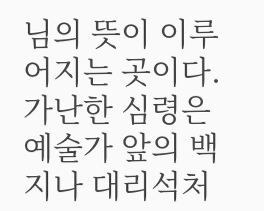님의 뜻이 이루어지는 곳이다. 가난한 심령은 예술가 앞의 백지나 대리석처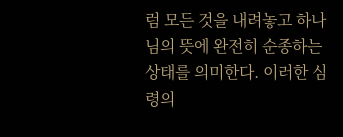럼 모든 것을 내려놓고 하나님의 뜻에 완전히 순종하는 상태를 의미한다. 이러한 심령의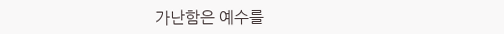가난함은 예수를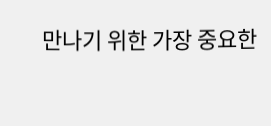만나기 위한 가장 중요한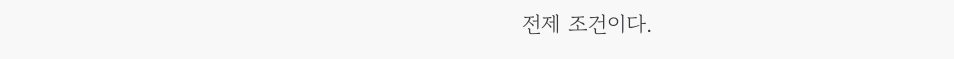전제 조건이다.